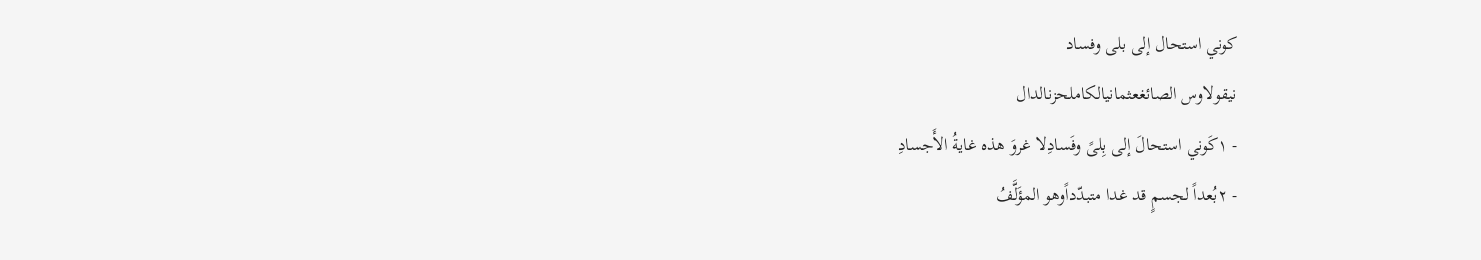كوني استحال إلى بلى وفساد
نيقولاوس الصائغعثمانيالكاملحزنالدال
- ١كَوني استحالَ إلى بِلىً وفَسادِلا غروَ هذه غايةُ الأَجسادِ
- ٢بُعداً لجسمٍ قد غدا متبدّداًوهو المؤَلَّفُ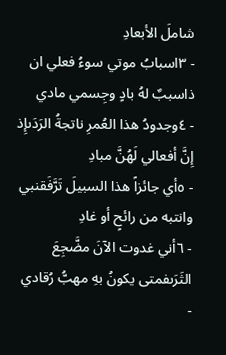شاملَ الأبعادِ
- ٣اسبابُ موتي سوءُ فعلي ان ذاسببٌ لهُ بادٍ وجِسمي مادي
- ٤وجدودُ هذا العُمرِ ناتجةُ الرَدَىإِذ إِنَّ أفعالي لَهُنَّ مبادِ
- ٥أي جائزاً هذا السبيلَ تَرَّفَقنبي وانتبه من رائحٍ أو غادِ
- ٦أني غدوت الآنَ مضَّجِعَ الثَرَىفمتى يكونُ بهِ مهبُّ رُقادي
-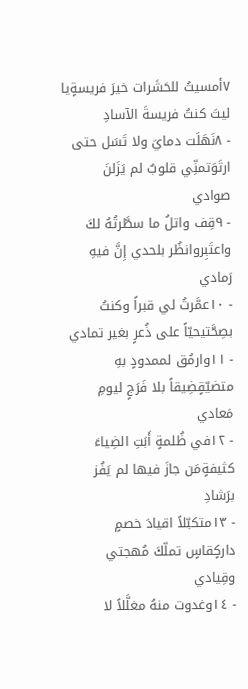٧أمسيتُ للحَشَرات خيرَ فريسةٍيا ليتَ كنتُ فريسةَ الآسادِ
- ٨نَهَلَت دمايَ ولا تَسَل حتى ارتَوَتمنِّي قلوبٌ لم يَزَلنَ صوادي
- ٩قِف واتلُ ما سطَّرتُهُ لكَ واعتَبِروانظُر بلحدي إِنَّ فيهِ رَمادي
- ١٠عمَّرتُ لي قبراً وكنتُ بصِحَّتيحيّاً على ذُعرٍ بغير تمادي
- ١١وارمُق لممدودٍ بهِ متضيّقٍضِيقاً بلا فَرَجٍ ليومِ مَعادي
- ١٢في ظُلمةٍ أَبَتِ الضِياءَ كثيفةٍمَن جازَ فيها لم يَفُز برَشادِ
- ١٣متكبّلاً اقيادَ خصمٍ داركٍقاسٍ تملّكَ مُهجتي وقِيادي
- ١٤وغدوت منهُ مغلَّلاً لا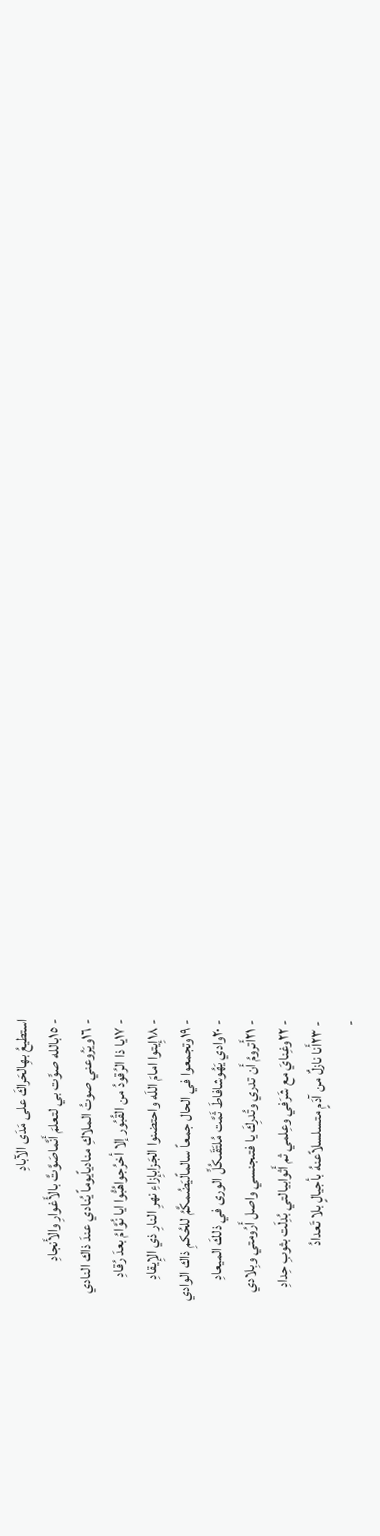استطيعُ بهِالحَراكَ على مَدَى الآبادِ
- ١٥بالله صوِّت بي لتعلمَ أَنَّماصَوَّتَّ بالأَغوارِ والأَنجادِ
- ١٦ويَرُوعني صوتُ الملاكِ منادياًيوماً يُنادي عندَ ذاك النادي
- ١٧يا ذا الرُقودُ من القُبُور إلا أخرُجواهُبُّوا ايا نُوَّامُ بعدَ رُقادِ
- ١٨إِيتوا امامَ اللَه واحتضنوا الجَزابإِزاءِ نهرِ النارِ ذي الإِيقادِ
- ١٩وتجمعوا في الحال جمعاً سالماًليَضُمكَّمُ للحُكمِ ذاك الوادي
- ٢٠وادي يَهُوشافاطَ ثَمَّت مُلتَقَىكُلِّ الورى في ذلكَ الميعادِ
- ٢١أَترومُ أَن تدري وتُدرِكَ يا فتىجنسي واصل أَرُومتي وبِلادي
- ٢٢وغِنايَ مع شَرَفي وعِلمي ثم أَثوابيالتي بُدِلَت بثوبِ حِدادِ
- ٢٣أَنا نازلٌ من آدَمٍ متسلسلاًعنهُ بأجيالٍ بلا تَعدادُ
-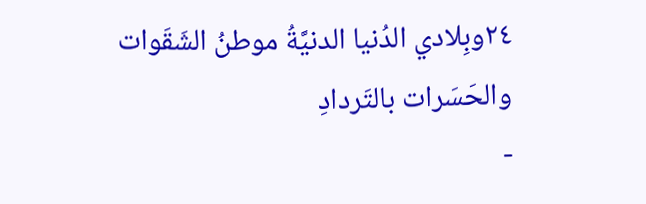٢٤وبِلادي الدُنيا الدنيَّةُ موطنُ الشَقَوات والحَسَرات بالتَردادِ
-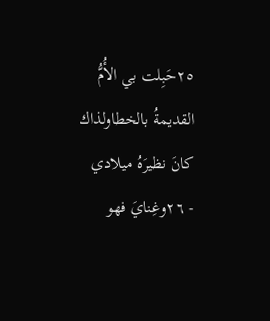٢٥حَبِلت بي الأُمُّ القديمةُ بالخطاولذاك كانَ نظيرَهُ ميلادي
- ٢٦وغِنايَ فهو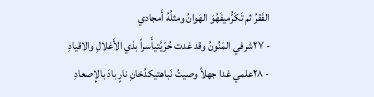الفَقرُ ثم تَكَرُّميفَهُوَ الهَوانُ ومثلُهُ أَمجادي
- ٢٧شرفي المَنُونُ وقد غدت حُرّيَّتيأَسراً بذي الأَغلالِ والاقيادِ
- ٢٨علمي غدا جهلاً وصيتُ نَباهتيكدُخانِ نارٍ بادَ بالإِصعادِ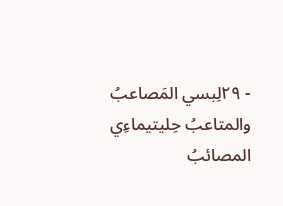- ٢٩لِبسي المَصاعبُ والمتاعبُ حِليتيماءِي المصائبُ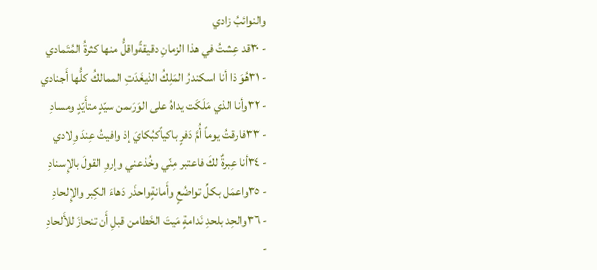والنوائبُ زادي
- ٣٠قد عِشتُ في هذا الزمانِ دقيقةًواقلُّ منها كثرةُ المُتَمادي
- ٣١هُوَ ذا أنا اسكندرُ المَلِكُ الذيغَدَتِ الممالكُ كلُّها أَجنادي
- ٣٢وأنا الذي مَلَكَت يداهُ على الوَرَىمن سيّدٍ متأَيّدٍ ومسادِ
- ٣٣فارقتُ يوماً أُمَّ دَفرٍ باكياًكبُكايَ إذ وافيتُ عِندَ وِلادي
- ٣٤أنا عِبرةٌ لكَ فاعتبر مِنّي وخُذعني وإروِ القولَ بالإِسنادِ
- ٣٥واعمَل بكلِّ تواضُعٍ وأَمانةٍواحذَر دَهاءَ الكِبر والإِلحادِ
- ٣٦والحِد بلحدِ نَدامةٍ مَيتَ الخَطامن قبلِ أَن تنحازَ للأَلحادِ
-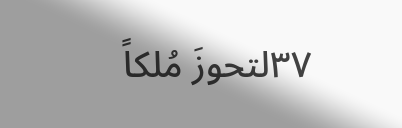٣٧لتحوزَ مُلكاً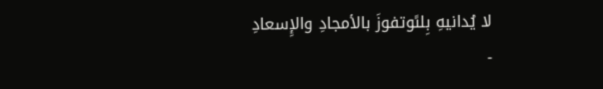لا يُدانيهِ بِلىًوتفوزَ بالأمجادِ والإِسعادِ
-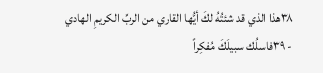٣٨هذا الذي قد شئتُهُ لكَ أيُّها القاري من الربِّ الكريمِ الهادي
- ٣٩فاسلُك سبيلَكَ مُفكِراً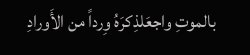بالموتِ واجعَلذِكرَهُ وِرداً من الأَورادِ